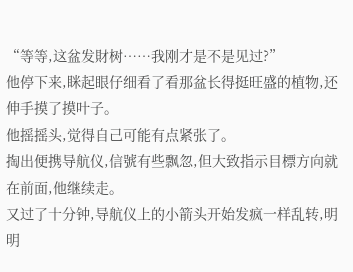“等等,这盆发財树……我刚才是不是见过?”
他停下来,眯起眼仔细看了看那盆长得挺旺盛的植物,还伸手摸了摸叶子。
他摇摇头,觉得自己可能有点紧张了。
掏出便携导航仪,信號有些飘忽,但大致指示目標方向就在前面,他继续走。
又过了十分钟,导航仪上的小箭头开始发疯一样乱转,明明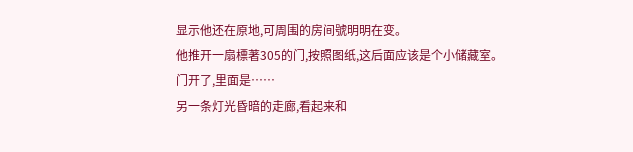显示他还在原地,可周围的房间號明明在变。
他推开一扇標著305的门,按照图纸,这后面应该是个小储藏室。
门开了,里面是……
另一条灯光昏暗的走廊,看起来和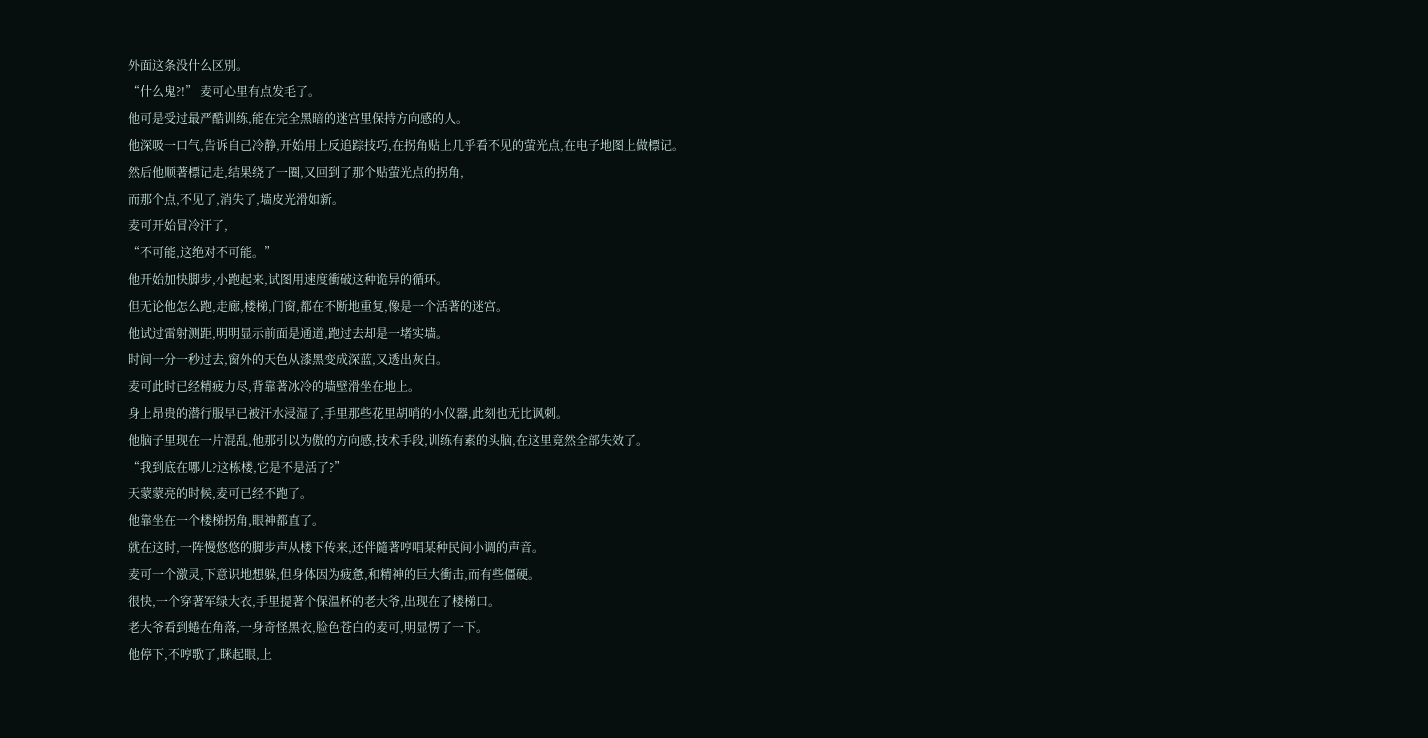外面这条没什么区別。
“什么鬼?!” 麦可心里有点发毛了。
他可是受过最严酷训练,能在完全黑暗的迷宫里保持方向感的人。
他深吸一口气,告诉自己冷静,开始用上反追踪技巧,在拐角贴上几乎看不见的萤光点,在电子地图上做標记。
然后他顺著標记走,结果绕了一圈,又回到了那个贴萤光点的拐角,
而那个点,不见了,消失了,墙皮光滑如新。
麦可开始冒冷汗了,
“不可能,这绝对不可能。”
他开始加快脚步,小跑起来,试图用速度衝破这种诡异的循环。
但无论他怎么跑,走廊,楼梯,门窗,都在不断地重复,像是一个活著的迷宫。
他试过雷射测距,明明显示前面是通道,跑过去却是一堵实墙。
时间一分一秒过去,窗外的天色从漆黑变成深蓝,又透出灰白。
麦可此时已经精疲力尽,背靠著冰冷的墙壁滑坐在地上。
身上昂贵的潜行服早已被汗水浸湿了,手里那些花里胡哨的小仪器,此刻也无比讽刺。
他脑子里现在一片混乱,他那引以为傲的方向感,技术手段,训练有素的头脑,在这里竟然全部失效了。
“我到底在哪儿?这栋楼,它是不是活了?”
天蒙蒙亮的时候,麦可已经不跑了。
他靠坐在一个楼梯拐角,眼神都直了。
就在这时,一阵慢悠悠的脚步声从楼下传来,还伴隨著哼唱某种民间小调的声音。
麦可一个激灵,下意识地想躲,但身体因为疲惫,和精神的巨大衝击,而有些僵硬。
很快,一个穿著军绿大衣,手里提著个保温杯的老大爷,出现在了楼梯口。
老大爷看到蜷在角落,一身奇怪黑衣,脸色苍白的麦可,明显愣了一下。
他停下,不哼歌了,眯起眼,上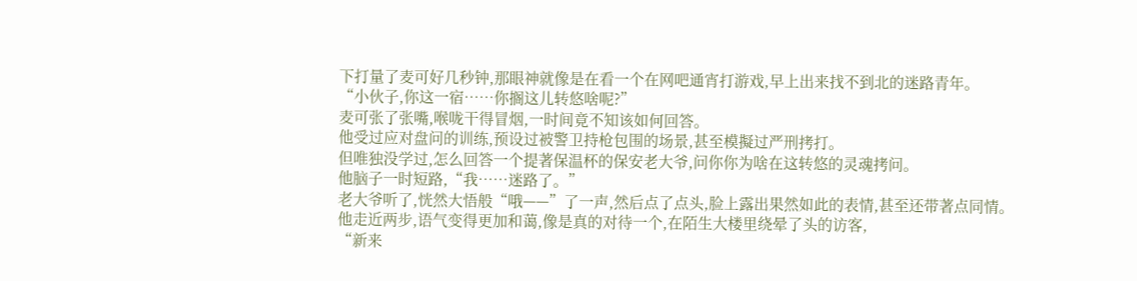下打量了麦可好几秒钟,那眼神就像是在看一个在网吧通宵打游戏,早上出来找不到北的迷路青年。
“小伙子,你这一宿……你搁这儿转悠啥呢?”
麦可张了张嘴,喉咙干得冒烟,一时间竟不知该如何回答。
他受过应对盘问的训练,预设过被警卫持枪包围的场景,甚至模擬过严刑拷打。
但唯独没学过,怎么回答一个提著保温杯的保安老大爷,问你你为啥在这转悠的灵魂拷问。
他脑子一时短路,“我……迷路了。”
老大爷听了,恍然大悟般“哦——”了一声,然后点了点头,脸上露出果然如此的表情,甚至还带著点同情。
他走近两步,语气变得更加和蔼,像是真的对待一个,在陌生大楼里绕晕了头的访客,
“新来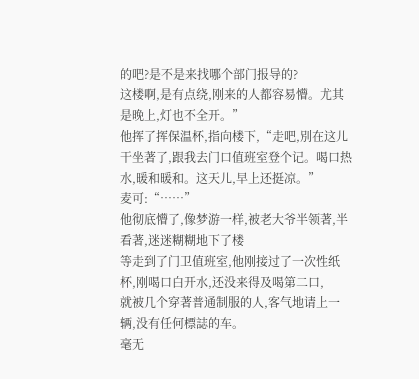的吧?是不是来找哪个部门报导的?
这楼啊,是有点绕,刚来的人都容易懵。尤其是晚上,灯也不全开。”
他挥了挥保温杯,指向楼下,“走吧,別在这儿干坐著了,跟我去门口值班室登个记。喝口热水,暖和暖和。这天儿,早上还挺凉。”
麦可:“……”
他彻底懵了,像梦游一样,被老大爷半领著,半看著,迷迷糊糊地下了楼
等走到了门卫值班室,他刚接过了一次性纸杯,刚喝口白开水,还没来得及喝第二口,
就被几个穿著普通制服的人,客气地请上一辆,没有任何標誌的车。
毫无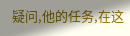疑问,他的任务,在这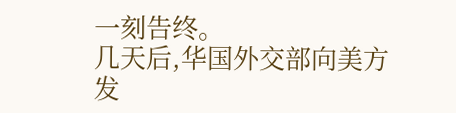一刻告终。
几天后,华国外交部向美方发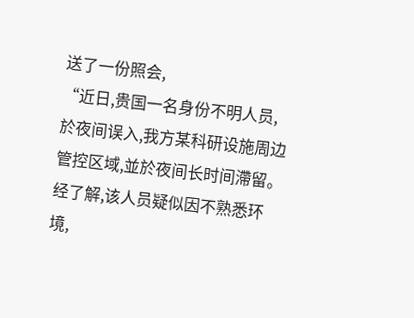送了一份照会,
“近日,贵国一名身份不明人员,於夜间误入,我方某科研设施周边管控区域,並於夜间长时间滯留。
经了解,该人员疑似因不熟悉环境,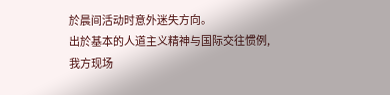於晨间活动时意外迷失方向。
出於基本的人道主义精神与国际交往惯例,我方现场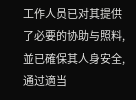工作人员已对其提供了必要的协助与照料,並已確保其人身安全,通过適当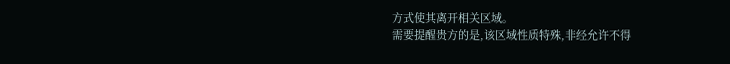方式使其离开相关区域。
需要提醒贵方的是,该区域性质特殊,非经允许不得